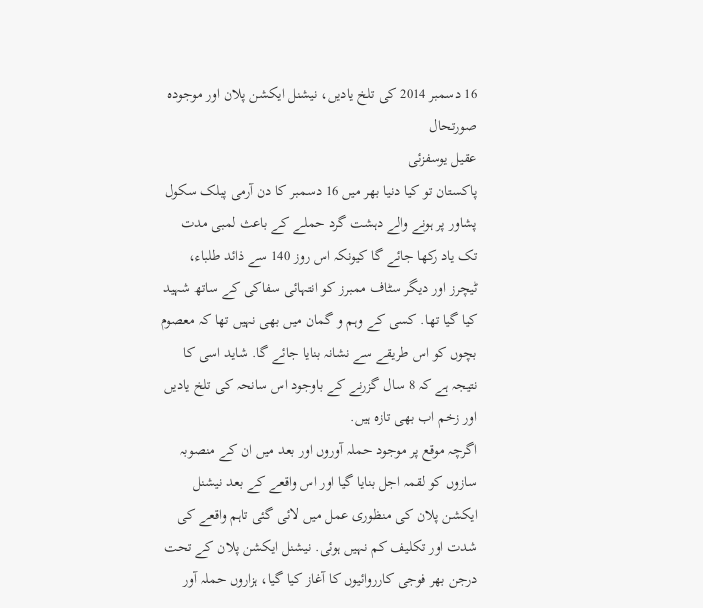16 دسمبر 2014 کی تلخ یادیں، نیشنل ایکشن پلان اور موجودہ صورتحال
عقیل یوسفزئی
پاکستان تو کیا دنیا بھر میں 16 دسمبر کا دن آرمی پبلک سکول پشاور پر ہونے والے دہشت گرد حملے کے باعث لمبی مدت تک یاد رکھا جائے گا کیونکہ اس روز 140 سے ذائد طلباء، ٹیچرز اور دیگر سٹاف ممبرز کو انتہائی سفاکی کے ساتھ شہید کیا گیا تھا. کسی کے وہم و گمان میں بھی نہیں تھا کہ معصوم بچوں کو اس طریقے سے نشانہ بنایا جائے گا. شاید اسی کا نتیجہ ہے کہ 8 سال گزرنے کے باوجود اس سانحہ کی تلخ یادیں اور زخم اب بھی تازہ ہیں.
اگرچہ موقع پر موجود حملہ آوروں اور بعد میں ان کے منصوبہ سازوں کو لقمہ اجل بنایا گیا اور اس واقعے کے بعد نیشنل ایکشن پلان کی منظوری عمل میں لائی گئی تاہم واقعے کی شدت اور تکلیف کم نہیں ہوئی. نیشنل ایکشن پلان کے تحت درجن بھر فوجی کارروائیوں کا آغاز کیا گیا، ہزاروں حملہ آور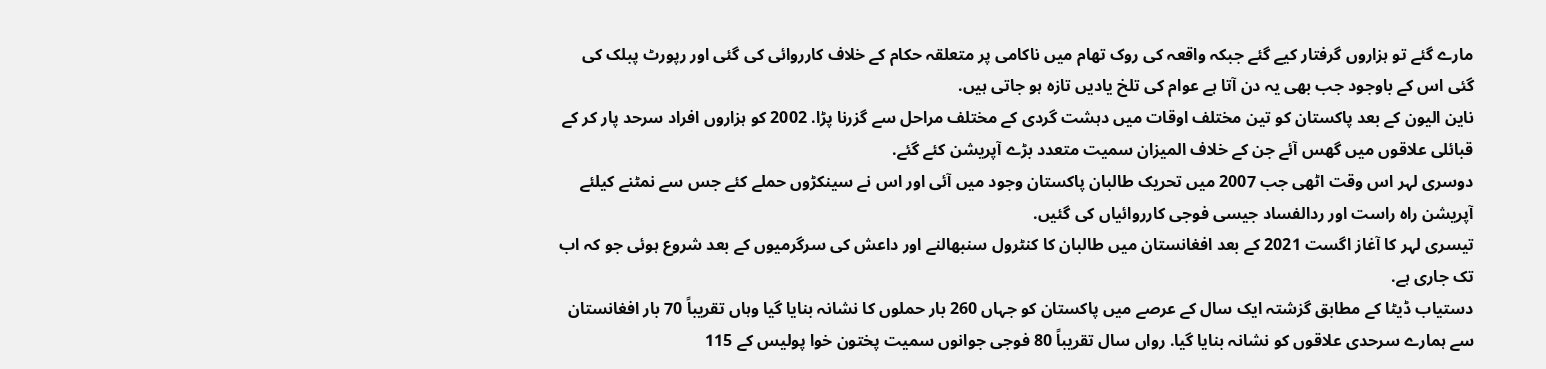مارے گئے تو ہزاروں گرفتار کیے گئے جبکہ واقعہ کی روک تھام میں ناکامی پر متعلقہ حکام کے خلاف کارروائی کی گئی اور رپورٹ پبلک کی گئی اس کے باوجود جب بھی یہ دن آتا ہے عوام کی تلخ یادیں تازہ ہو جاتی ہیں.
ناین الیون کے بعد پاکستان کو تین مختلف اوقات میں دہشت گردی کے مختلف مراحل سے گزرنا پڑا. 2002 کو ہزاروں افراد سرحد پار کر کے قبائلی علاقوں میں گھس آئے جن کے خلاف المیزان سمیت متعدد بڑے آپریشن کئے گئے.
دوسری لہر اس وقت اٹھی جب 2007 میں تحریک طالبان پاکستان وجود میں آئی اور اس نے سینکڑوں حملے کئے جس سے نمٹنے کیلئے آپریشن راہ راست اور ردالفساد جیسی فوجی کارروائیاں کی گئیں.
تیسری لہر کا آغاز اگست 2021 کے بعد افغانستان میں طالبان کا کنٹرول سنبھالنے اور داعش کی سرگرمیوں کے بعد شروع ہوئی جو کہ اب تک جاری ہے.
دستیاب ڈیٹا کے مطابق گزشتہ ایک سال کے عرصے میں پاکستان کو جہاں 260 بار حملوں کا نشانہ بنایا گیا وہاں تقریباً 70 بار افغانستان سے ہمارے سرحدی علاقوں کو نشانہ بنایا گیا. رواں سال تقریباً 80 فوجی جوانوں سمیت پختون خوا پولیس کے 115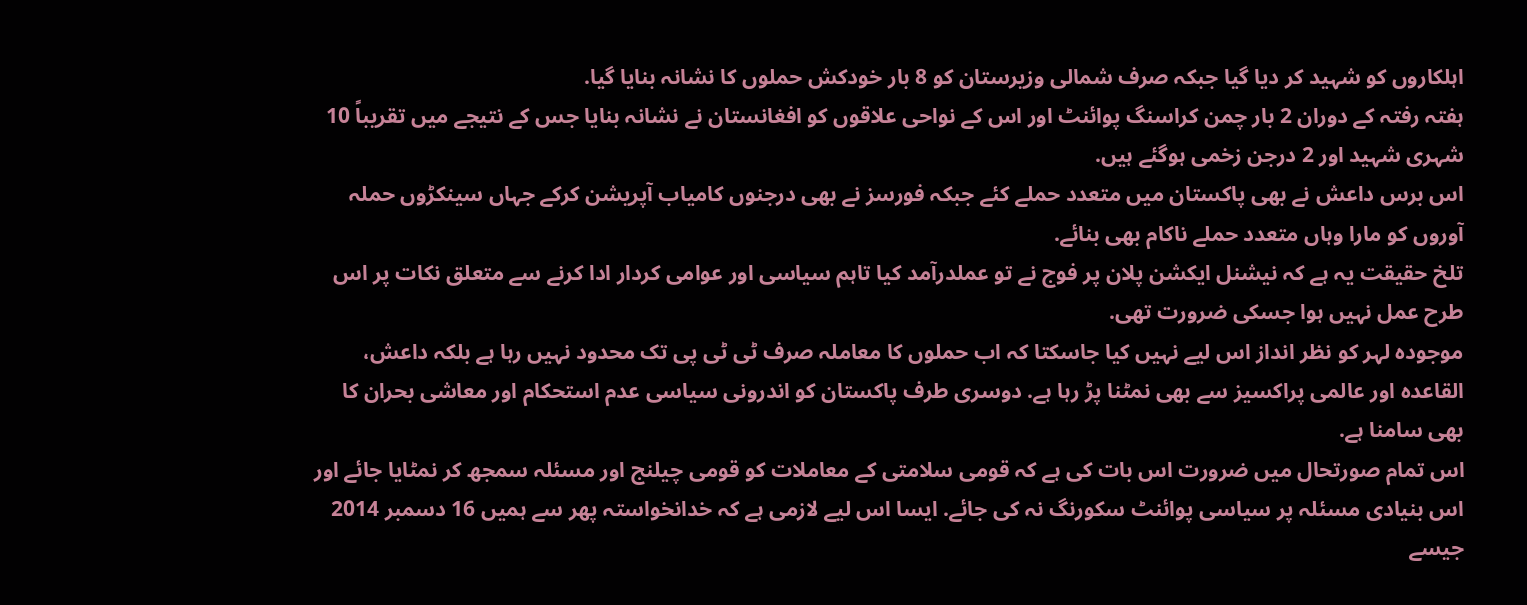اہلکاروں کو شہید کر دیا گیا جبکہ صرف شمالی وزیرستان کو 8 بار خودکش حملوں کا نشانہ بنایا گیا.
ہفتہ رفتہ کے دوران 2 بار چمن کراسنگ پوائنٹ اور اس کے نواحی علاقوں کو افغانستان نے نشانہ بنایا جس کے نتیجے میں تقریباً 10 شہری شہید اور 2 درجن زخمی ہوگئے ہیں.
اس برس داعش نے بھی پاکستان میں متعدد حملے کئے جبکہ فورسز نے بھی درجنوں کامیاب آپریشن کرکے جہاں سینکڑوں حملہ آوروں کو مارا وہاں متعدد حملے ناکام بھی بنائے.
تلخ حقیقت یہ ہے کہ نیشنل ایکشن پلان پر فوج نے تو عملدرآمد کیا تاہم سیاسی اور عوامی کردار ادا کرنے سے متعلق نکات پر اس طرح عمل نہیں ہوا جسکی ضرورت تھی.
موجودہ لہر کو نظر انداز اس لیے نہیں کیا جاسکتا کہ اب حملوں کا معاملہ صرف ٹی ٹی پی تک محدود نہیں رہا ہے بلکہ داعش، القاعدہ اور عالمی پراکسیز سے بھی نمٹنا پڑ رہا ہے. دوسری طرف پاکستان کو اندرونی سیاسی عدم استحکام اور معاشی بحران کا بھی سامنا ہے.
اس تمام صورتحال میں ضرورت اس بات کی ہے کہ قومی سلامتی کے معاملات کو قومی چیلنج اور مسئلہ سمجھ کر نمٹایا جائے اور اس بنیادی مسئلہ پر سیاسی پوائنٹ سکورنگ نہ کی جائے. ایسا اس لیے لازمی ہے کہ خدانخواستہ پھر سے ہمیں 16 دسمبر 2014 جیسے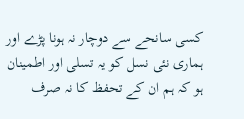کسی سانحے سے دوچار نہ ہونا پڑے اور ہماری نئی نسل کو یہ تسلی اور اطمینان ہو کہ ہم ان کے تحفظ کا نہ صرف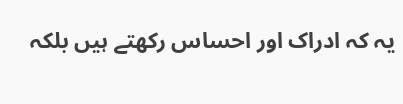یہ کہ ادراک اور احساس رکھتے ہیں بلکہ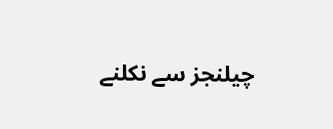چیلنجز سے نکلنے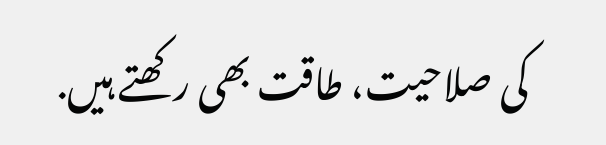کی صلاحیت، طاقت بھی رکھتے ہیں.